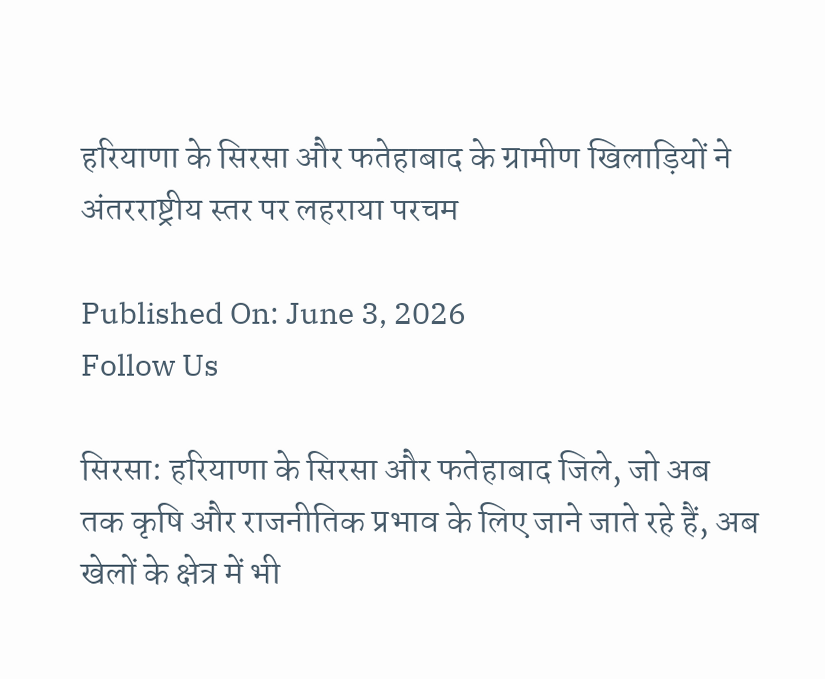हरियाणा के सिरसा और फतेहाबाद के ग्रामीण खिलाड़ियों ने अंतरराष्ट्रीय स्तर पर लहराया परचम

Published On: June 3, 2026
Follow Us

सिरसा: हरियाणा के सिरसा और फतेहाबाद जिले, जो अब तक कृषि और राजनीतिक प्रभाव के लिए जाने जाते रहे हैं, अब खेलों के क्षेत्र में भी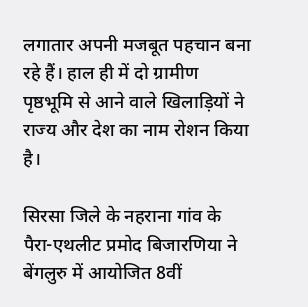लगातार अपनी मजबूत पहचान बना रहे हैं। हाल ही में दो ग्रामीण पृष्ठभूमि से आने वाले खिलाड़ियों ने राज्य और देश का नाम रोशन किया है।

सिरसा जिले के नहराना गांव के पैरा-एथलीट प्रमोद बिजारणिया ने बेंगलुरु में आयोजित 8वीं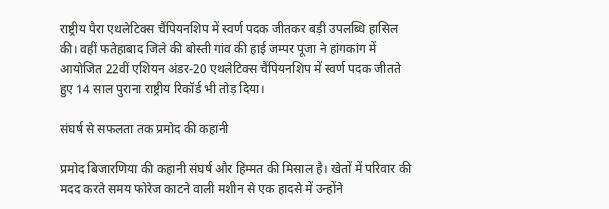राष्ट्रीय पैरा एथलेटिक्स चैंपियनशिप में स्वर्ण पदक जीतकर बड़ी उपलब्धि हासिल की। वहीं फतेहाबाद जिले की बोस्ती गांव की हाई जम्पर पूजा ने हांगकांग में आयोजित 22वीं एशियन अंडर-20 एथलेटिक्स चैंपियनशिप में स्वर्ण पदक जीतते हुए 14 साल पुराना राष्ट्रीय रिकॉर्ड भी तोड़ दिया।

संघर्ष से सफलता तक प्रमोद की कहानी

प्रमोद बिजारणिया की कहानी संघर्ष और हिम्मत की मिसाल है। खेतों में परिवार की मदद करते समय फोरेज काटने वाली मशीन से एक हादसे में उन्होंने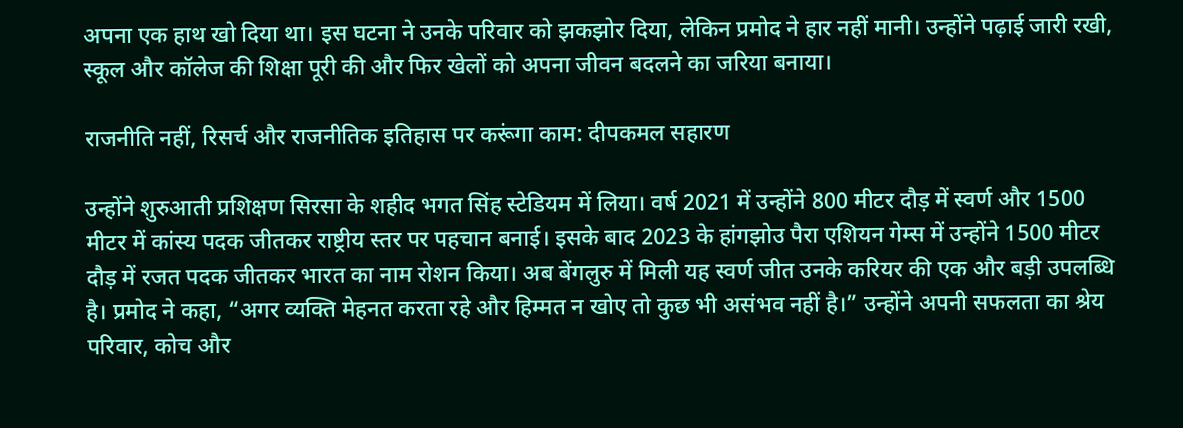अपना एक हाथ खो दिया था। इस घटना ने उनके परिवार को झकझोर दिया, लेकिन प्रमोद ने हार नहीं मानी। उन्होंने पढ़ाई जारी रखी, स्कूल और कॉलेज की शिक्षा पूरी की और फिर खेलों को अपना जीवन बदलने का जरिया बनाया।

राजनीति नहीं, रिसर्च और राजनीतिक इतिहास पर करूंगा काम: दीपकमल सहारण

उन्होंने शुरुआती प्रशिक्षण सिरसा के शहीद भगत सिंह स्टेडियम में लिया। वर्ष 2021 में उन्होंने 800 मीटर दौड़ में स्वर्ण और 1500 मीटर में कांस्य पदक जीतकर राष्ट्रीय स्तर पर पहचान बनाई। इसके बाद 2023 के हांगझोउ पैरा एशियन गेम्स में उन्होंने 1500 मीटर दौड़ में रजत पदक जीतकर भारत का नाम रोशन किया। अब बेंगलुरु में मिली यह स्वर्ण जीत उनके करियर की एक और बड़ी उपलब्धि है। प्रमोद ने कहा, “अगर व्यक्ति मेहनत करता रहे और हिम्मत न खोए तो कुछ भी असंभव नहीं है।” उन्होंने अपनी सफलता का श्रेय परिवार, कोच और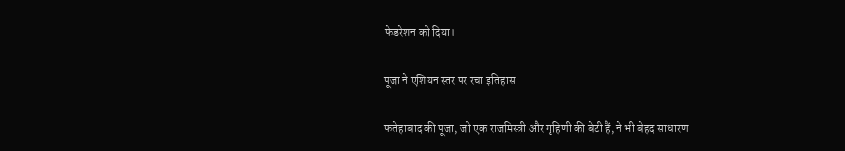फेडरेशन को दिया।

पूजा ने एशियन स्तर पर रचा इतिहास

फतेहाबाद की पूजा, जो एक राजमिस्त्री और गृहिणी की बेटी हैं, ने भी बेहद साधारण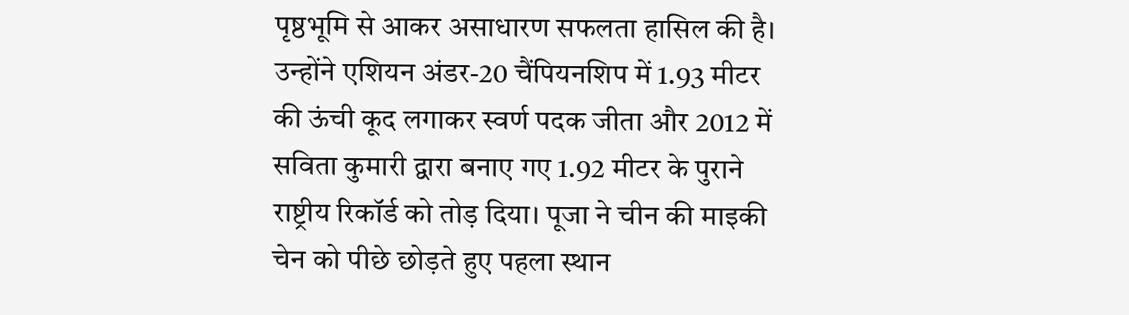पृष्ठभूमि से आकर असाधारण सफलता हासिल की है। उन्होंने एशियन अंडर-20 चैंपियनशिप में 1.93 मीटर की ऊंची कूद लगाकर स्वर्ण पदक जीता और 2012 में सविता कुमारी द्वारा बनाए गए 1.92 मीटर के पुराने राष्ट्रीय रिकॉर्ड को तोड़ दिया। पूजा ने चीन की मा‍इकी चेन को पीछे छोड़ते हुए पहला स्थान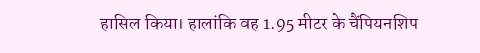हासिल किया। हालांकि वह 1.95 मीटर के चैंपियनशिप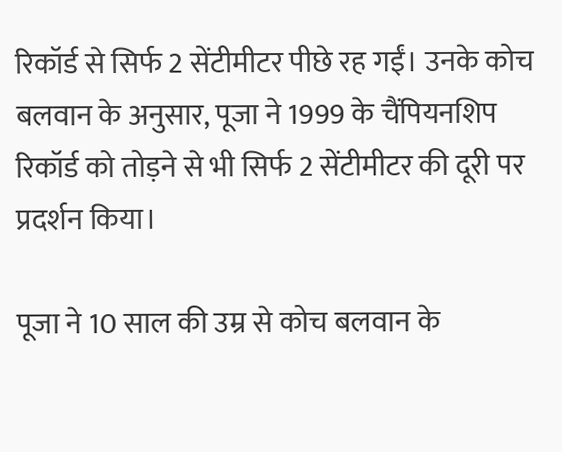रिकॉर्ड से सिर्फ 2 सेंटीमीटर पीछे रह गईं। उनके कोच बलवान के अनुसार, पूजा ने 1999 के चैंपियनशिप रिकॉर्ड को तोड़ने से भी सिर्फ 2 सेंटीमीटर की दूरी पर प्रदर्शन किया।

पूजा ने 10 साल की उम्र से कोच बलवान के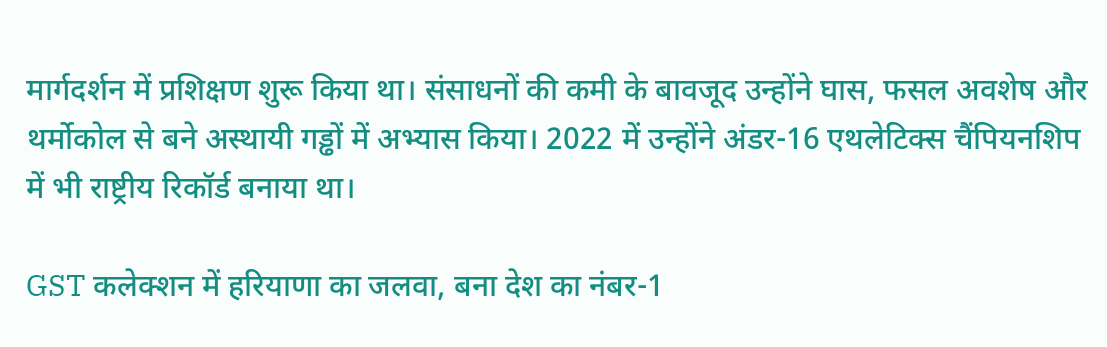मार्गदर्शन में प्रशिक्षण शुरू किया था। संसाधनों की कमी के बावजूद उन्होंने घास, फसल अवशेष और थर्मोकोल से बने अस्थायी गड्ढों में अभ्यास किया। 2022 में उन्होंने अंडर-16 एथलेटिक्स चैंपियनशिप में भी राष्ट्रीय रिकॉर्ड बनाया था।

GST कलेक्शन में हरियाणा का जलवा, बना देश का नंबर-1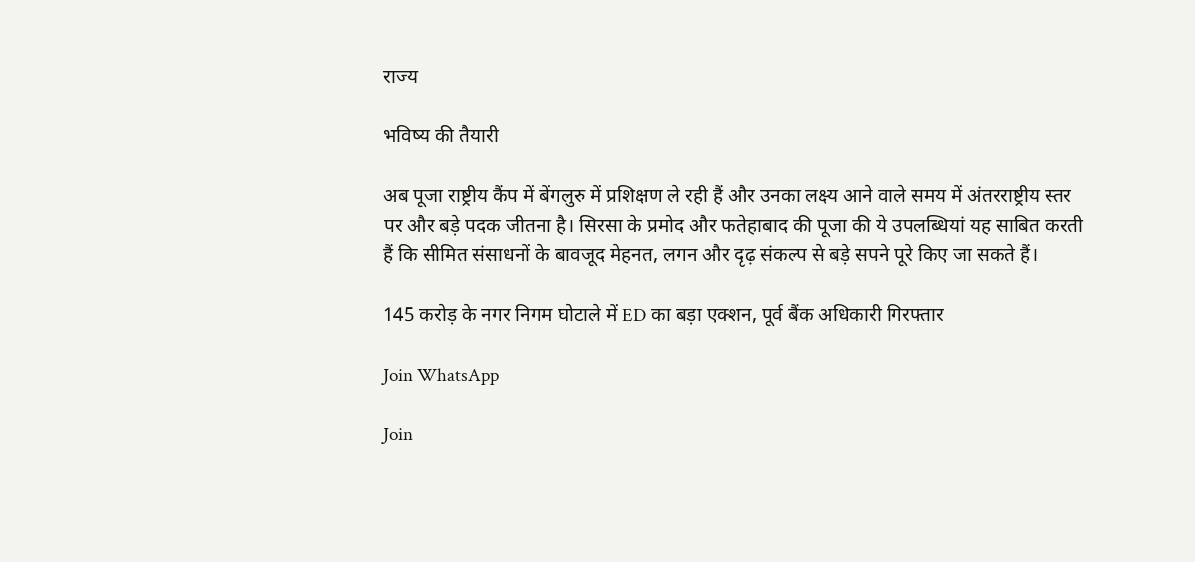राज्य

भविष्य की तैयारी

अब पूजा राष्ट्रीय कैंप में बेंगलुरु में प्रशिक्षण ले रही हैं और उनका लक्ष्य आने वाले समय में अंतरराष्ट्रीय स्तर पर और बड़े पदक जीतना है। सिरसा के प्रमोद और फतेहाबाद की पूजा की ये उपलब्धियां यह साबित करती हैं कि सीमित संसाधनों के बावजूद मेहनत, लगन और दृढ़ संकल्प से बड़े सपने पूरे किए जा सकते हैं।

145 करोड़ के नगर निगम घोटाले में ED का बड़ा एक्शन, पूर्व बैंक अधिकारी गिरफ्तार

Join WhatsApp

Join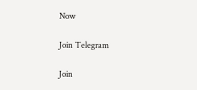Now

Join Telegram

Join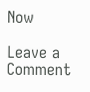Now

Leave a Comment